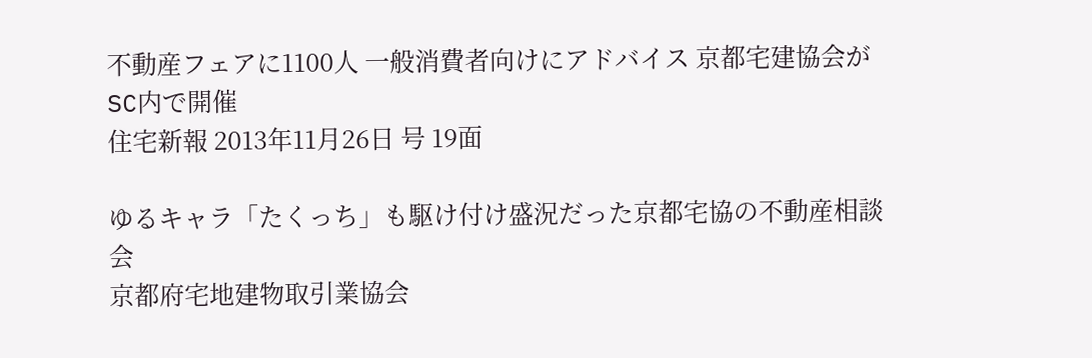不動産フェアに1100人 一般消費者向けにアドバイス 京都宅建協会がSC内で開催
住宅新報 2013年11月26日 号 19面

ゆるキャラ「たくっち」も駆け付け盛況だった京都宅協の不動産相談会
京都府宅地建物取引業協会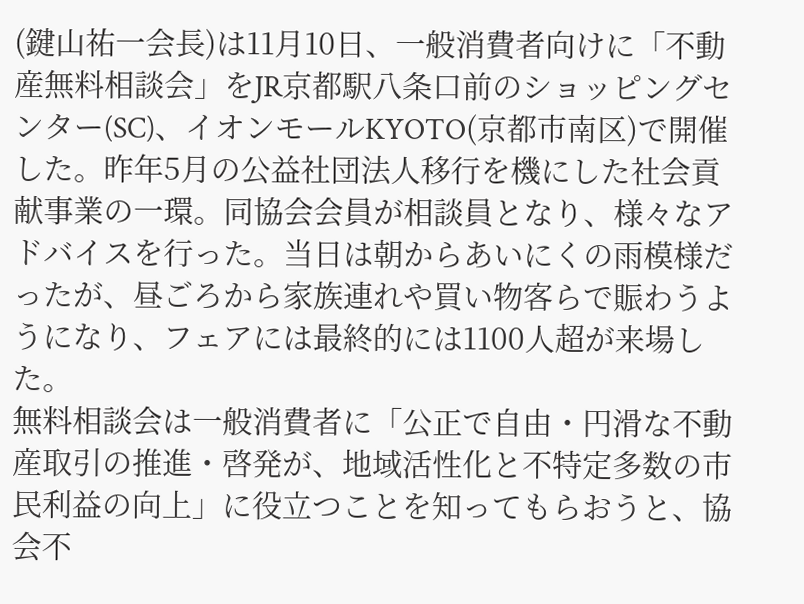(鍵山祐一会長)は11月10日、一般消費者向けに「不動産無料相談会」をJR京都駅八条口前のショッピングセンター(SC)、イオンモールKYOTO(京都市南区)で開催した。昨年5月の公益社団法人移行を機にした社会貢献事業の一環。同協会会員が相談員となり、様々なアドバイスを行った。当日は朝からあいにくの雨模様だったが、昼ごろから家族連れや買い物客らで賑わうようになり、フェアには最終的には1100人超が来場した。
無料相談会は一般消費者に「公正で自由・円滑な不動産取引の推進・啓発が、地域活性化と不特定多数の市民利益の向上」に役立つことを知ってもらおうと、協会不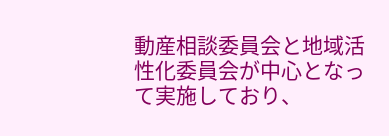動産相談委員会と地域活性化委員会が中心となって実施しており、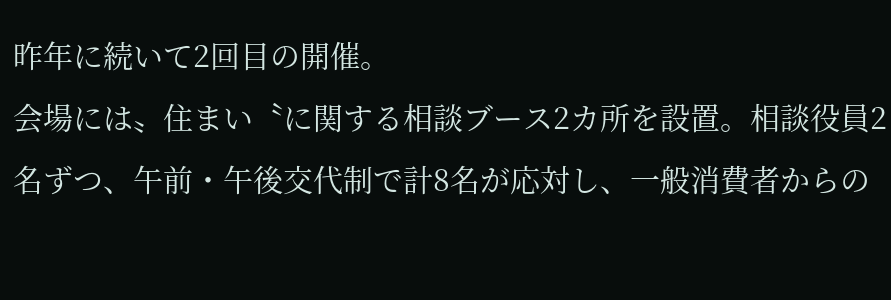昨年に続いて2回目の開催。
会場には〟住まい〝に関する相談ブース2カ所を設置。相談役員2名ずつ、午前・午後交代制で計8名が応対し、一般消費者からの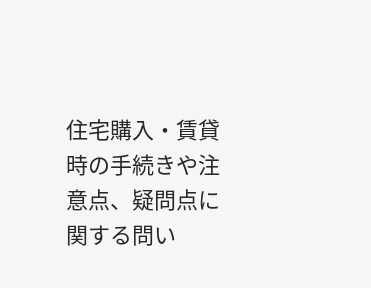住宅購入・賃貸時の手続きや注意点、疑問点に関する問い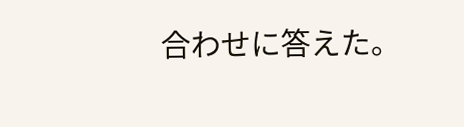合わせに答えた。